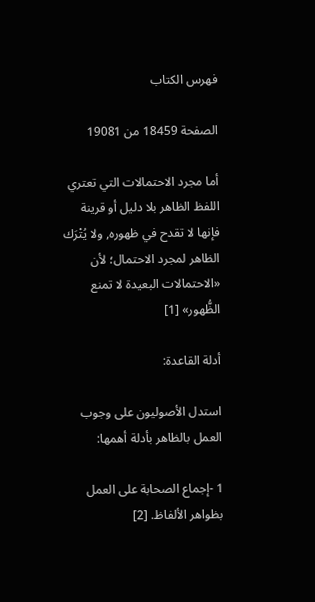فهرس الكتاب

الصفحة 18459 من 19081

أما مجرد الاحتمالات التي تعتري اللفظ الظاهر بلا دليل أو قرينة فإنها لا تقدح في ظهوره, ولا يُتْرَك الظاهر لمجرد الاحتمال؛ لأن «الاحتمالات البعيدة لا تمنع الظُّهور» [1]

أدلة القاعدة:

استدل الأصوليون على وجوب العمل بالظاهر بأدلة أهمها:

1 -إجماع الصحابة على العمل بظواهر الألفاظ. [2]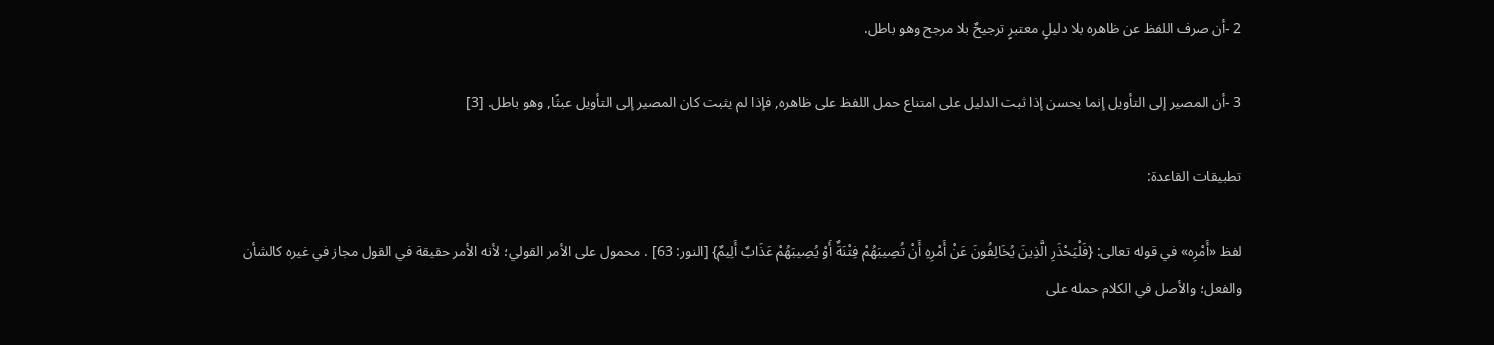2 -أن صرف اللفظ عن ظاهره بلا دليلٍ معتبرٍ ترجيحٌ بلا مرجح وهو باطل.

3 -أن المصير إلى التأويل إنما يحسن إذا ثبت الدليل على امتناع حمل اللفظ على ظاهره, فإذا لم يثبت كان المصير إلى التأويل عبثًا, وهو باطل. [3]

تطبيقات القاعدة:

لفظ «أَمْرِه» في قوله تعالى: {فَلْيَحْذَرِ الَّذِينَ يُخَالِفُونَ عَنْ أَمْرِهِ أَنْ تُصِيبَهُمْ فِتْنَةٌ أَوْ يُصِيبَهُمْ عَذَابٌ أَلِيمٌ} [النور: 63] . محمول على الأمر القولي؛ لأنه الأمر حقيقة في القول مجاز في غيره كالشأن والفعل؛ والأصل في الكلام حمله على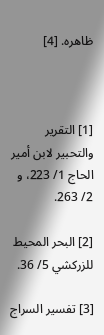ظاهره. [4]



[1] التقرير والتحبير لابن أمير الحاج 1/ 223، و 2/ 263.

[2] البحر المحيط للزركشي 5/ 36.

[3] تفسير السراج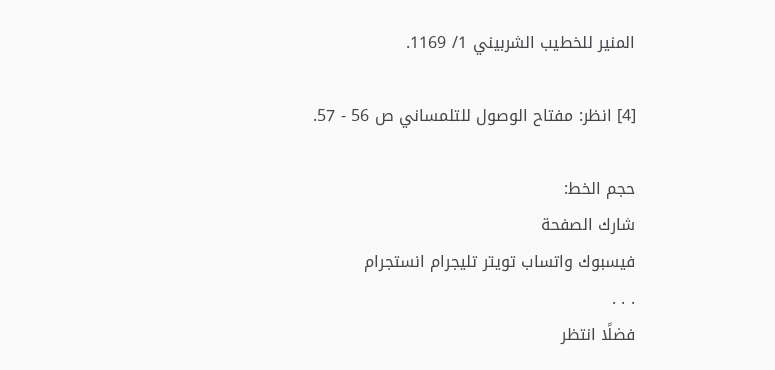المنير للخطيب الشربيني 1/ 1169.

[4] انظر: مفتاح الوصول للتلمساني ص 56 - 57.

حجم الخط:
شارك الصفحة
فيسبوك واتساب تويتر تليجرام انستجرام
. . .
فضلًا انتظر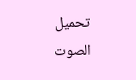تحميل الصوت